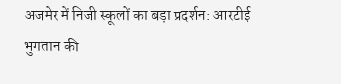अजमेर में निजी स्कूलों का बड़ा प्रदर्शन: आरटीई भुगतान की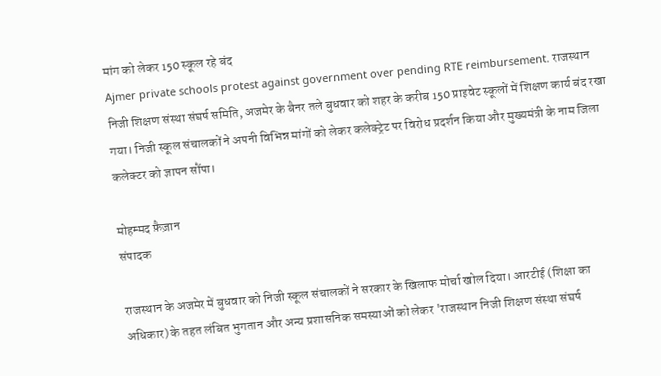मांग को लेकर 150 स्कूल रहे बंद
Ajmer private schools protest against government over pending RTE reimbursement. राजस्थान निजी शिक्षण संस्था संघर्ष समिति, अजमेर के बैनर तले बुधवार को शहर के करीब 150 प्राइवेट स्कूलों में शिक्षण कार्य बंद रखा गया। निजी स्कूल संचालकों ने अपनी विभिन्न मांगों को लेकर कलेक्ट्रेट पर विरोध प्रदर्शन किया और मुख्यमंत्री के नाम जिला कलेक्टर को ज्ञापन सौंपा।

मोहम्मद फ़ैज़ान
संपादक

राजस्थान के अजमेर में बुधवार को निजी स्कूल संचालकों ने सरकार के खिलाफ मोर्चा खोल दिया। आरटीई (शिक्षा का अधिकार) के तहत लंबित भुगतान और अन्य प्रशासनिक समस्याओं को लेकर 'राजस्थान निजी शिक्षण संस्था संघर्ष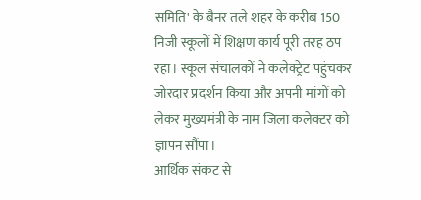समिति' के बैनर तले शहर के करीब 150 निजी स्कूलों में शिक्षण कार्य पूरी तरह ठप रहा। स्कूल संचालकों ने कलेक्ट्रेट पहुंचकर जोरदार प्रदर्शन किया और अपनी मांगों को लेकर मुख्यमंत्री के नाम जिला कलेक्टर को ज्ञापन सौंपा।
आर्थिक संकट से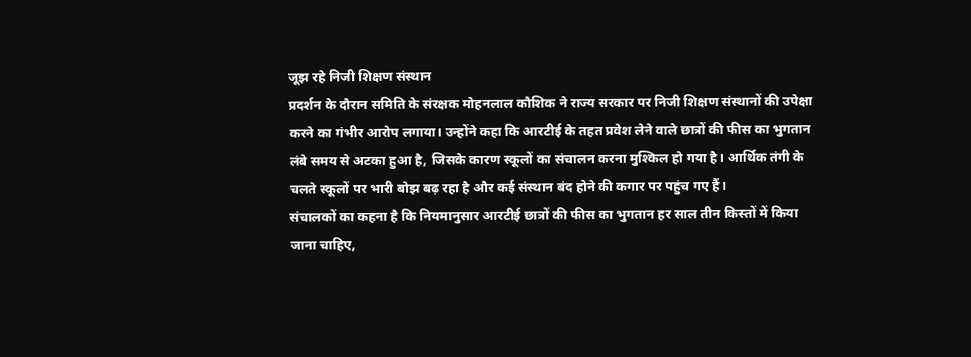जूझ रहे निजी शिक्षण संस्थान
प्रदर्शन के दौरान समिति के संरक्षक मोहनलाल कौशिक ने राज्य सरकार पर निजी शिक्षण संस्थानों की उपेक्षा करने का गंभीर आरोप लगाया। उन्होंने कहा कि आरटीई के तहत प्रवेश लेने वाले छात्रों की फीस का भुगतान लंबे समय से अटका हुआ है, जिसके कारण स्कूलों का संचालन करना मुश्किल हो गया है। आर्थिक तंगी के चलते स्कूलों पर भारी बोझ बढ़ रहा है और कई संस्थान बंद होने की कगार पर पहुंच गए हैं।
संचालकों का कहना है कि नियमानुसार आरटीई छात्रों की फीस का भुगतान हर साल तीन किस्तों में किया जाना चाहिए,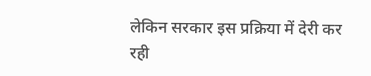लेकिन सरकार इस प्रक्रिया में देरी कर रही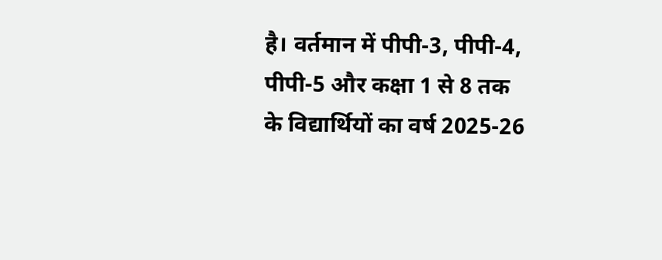है। वर्तमान में पीपी-3, पीपी-4, पीपी-5 और कक्षा 1 से 8 तक के विद्यार्थियों का वर्ष 2025-26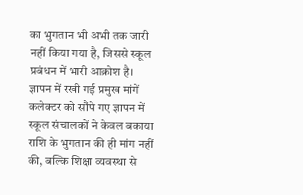का भुगतान भी अभी तक जारी नहीं किया गया है, जिससे स्कूल प्रबंधन में भारी आक्रोश है।
ज्ञापन में रखी गई प्रमुख मांगें
कलेक्टर को सौंपे गए ज्ञापन में स्कूल संचालकों ने केवल बकाया राशि के भुगतान की ही मांग नहीं की, बल्कि शिक्षा व्यवस्था से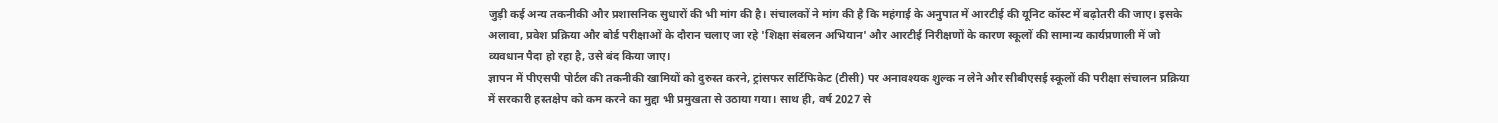जुड़ी कई अन्य तकनीकी और प्रशासनिक सुधारों की भी मांग की है। संचालकों ने मांग की है कि महंगाई के अनुपात में आरटीई की यूनिट कॉस्ट में बढ़ोतरी की जाए। इसके अलावा, प्रवेश प्रक्रिया और बोर्ड परीक्षाओं के दौरान चलाए जा रहे 'शिक्षा संबलन अभियान' और आरटीई निरीक्षणों के कारण स्कूलों की सामान्य कार्यप्रणाली में जो व्यवधान पैदा हो रहा है, उसे बंद किया जाए।
ज्ञापन में पीएसपी पोर्टल की तकनीकी खामियों को दुरुस्त करने, ट्रांसफर सर्टिफिकेट (टीसी) पर अनावश्यक शुल्क न लेने और सीबीएसई स्कूलों की परीक्षा संचालन प्रक्रिया में सरकारी हस्तक्षेप को कम करने का मुद्दा भी प्रमुखता से उठाया गया। साथ ही, वर्ष 2027 से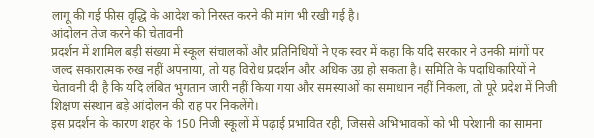लागू की गई फीस वृद्धि के आदेश को निरस्त करने की मांग भी रखी गई है।
आंदोलन तेज करने की चेतावनी
प्रदर्शन में शामिल बड़ी संख्या में स्कूल संचालकों और प्रतिनिधियों ने एक स्वर में कहा कि यदि सरकार ने उनकी मांगों पर जल्द सकारात्मक रुख नहीं अपनाया, तो यह विरोध प्रदर्शन और अधिक उग्र हो सकता है। समिति के पदाधिकारियों ने चेतावनी दी है कि यदि लंबित भुगतान जारी नहीं किया गया और समस्याओं का समाधान नहीं निकला, तो पूरे प्रदेश में निजी शिक्षण संस्थान बड़े आंदोलन की राह पर निकलेंगे।
इस प्रदर्शन के कारण शहर के 150 निजी स्कूलों में पढ़ाई प्रभावित रही, जिससे अभिभावकों को भी परेशानी का सामना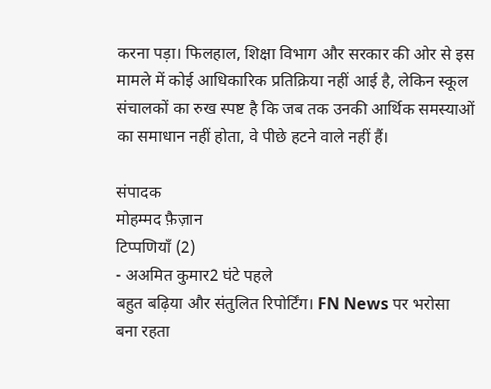करना पड़ा। फिलहाल, शिक्षा विभाग और सरकार की ओर से इस मामले में कोई आधिकारिक प्रतिक्रिया नहीं आई है, लेकिन स्कूल संचालकों का रुख स्पष्ट है कि जब तक उनकी आर्थिक समस्याओं का समाधान नहीं होता, वे पीछे हटने वाले नहीं हैं।

संपादक
मोहम्मद फ़ैज़ान
टिप्पणियाँ (2)
- अअमित कुमार2 घंटे पहले
बहुत बढ़िया और संतुलित रिपोर्टिंग। FN News पर भरोसा बना रहता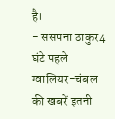है।
- ससपना ठाकुर4 घंटे पहले
ग्वालियर-चंबल की खबरें इतनी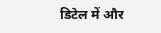डिटेल में और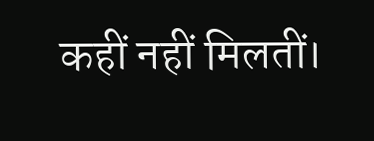कहीं नहीं मिलतीं।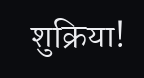शुक्रिया!